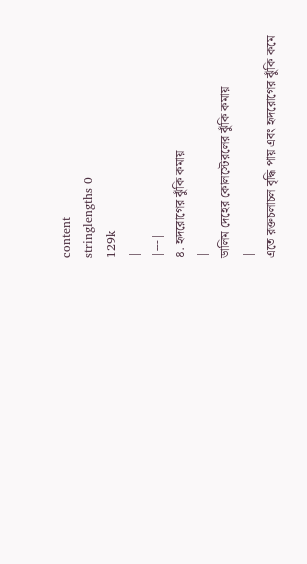content
stringlengths 0
129k
|
|---|
৪. হৃদরোগের ঝুঁকি কমায়
|
ডালিম দেহের কোলস্টেরলের ঝুঁকি কমায়
|
এতে রক্তচলাচল বৃদ্ধি পায় এবং হৃদরোগের ঝুঁকি কমে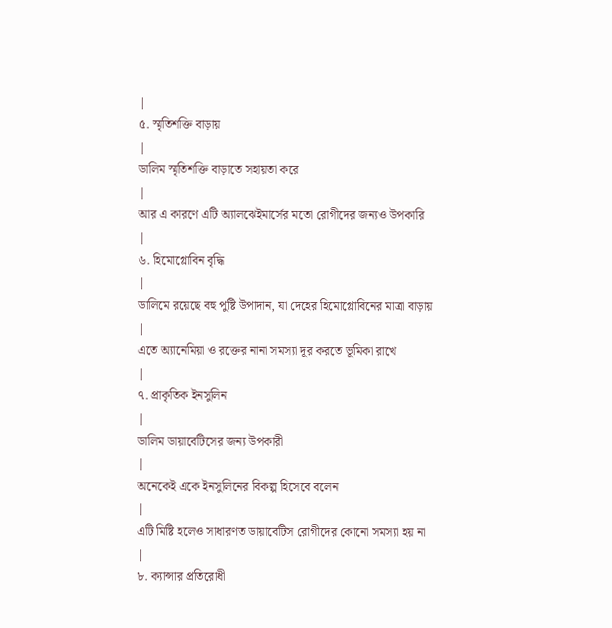|
৫. স্মৃতিশক্তি বাড়ায়
|
ডালিম স্মৃতিশক্তি বাড়াতে সহায়তা করে
|
আর এ কারণে এটি অ্যালঝেইমার্সের মতো রোগীদের জন্যও উপকারি
|
৬. হিমোগ্লোবিন বৃদ্ধি
|
ডালিমে রয়েছে বহু পুষ্টি উপাদান, যা দেহের হিমোগ্লোবিনের মাত্রা বাড়ায়
|
এতে অ্যানেমিয়া ও রক্তের নানা সমস্যা দূর করতে ভূমিকা রাখে
|
৭. প্রাকৃতিক ইনসুলিন
|
ডালিম ডায়াবেটিসের জন্য উপকারী
|
অনেকেই একে ইনসুলিনের বিকল্প হিসেবে বলেন
|
এটি মিষ্টি হলেও সাধারণত ডায়াবেটিস রোগীদের কোনো সমস্যা হয় না
|
৮. ক্যান্সার প্রতিরোধী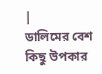|
ডালিমের বেশ কিছু উপকার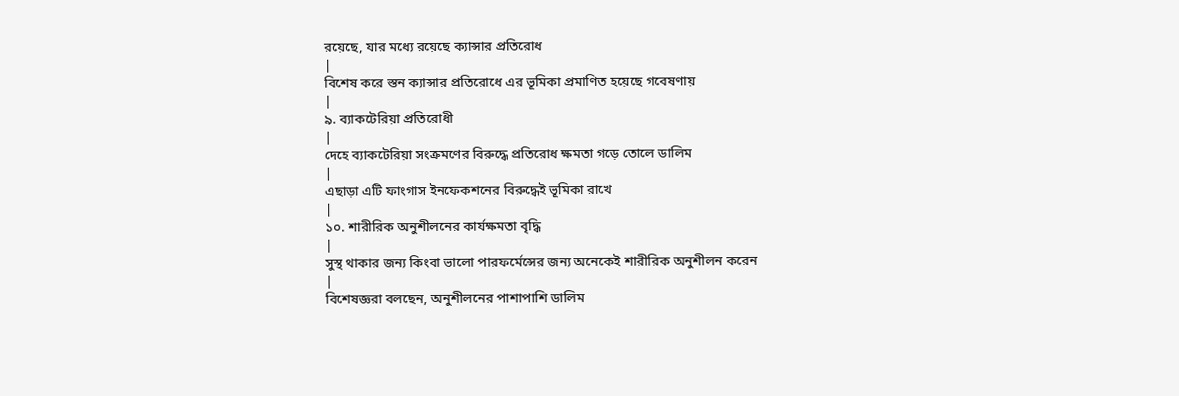রয়েছে, যার মধ্যে রয়েছে ক্যান্সার প্রতিরোধ
|
বিশেষ করে স্তন ক্যান্সার প্রতিরোধে এর ভূমিকা প্রমাণিত হয়েছে গবেষণায়
|
৯. ব্যাকটেরিয়া প্রতিরোধী
|
দেহে ব্যাকটেরিয়া সংক্রমণের বিরুদ্ধে প্রতিরোধ ক্ষমতা গড়ে তোলে ডালিম
|
এছাড়া এটি ফাংগাস ইনফেকশনের বিরুদ্ধেই ভূমিকা রাখে
|
১০. শারীরিক অনুশীলনের কার্যক্ষমতা বৃদ্ধি
|
সুস্থ থাকার জন্য কিংবা ভালো পারফর্মেন্সের জন্য অনেকেই শারীরিক অনুশীলন করেন
|
বিশেষজ্ঞরা বলছেন, অনুশীলনের পাশাপাশি ডালিম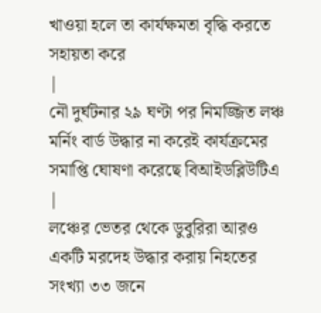খাওয়া হলে তা কার্যক্ষমতা বৃদ্ধি করতে সহায়তা করে
|
নৌ দুর্ঘটনার ২৯ ঘণ্টা পর নিমজ্জিত লঞ্চ মর্নিং বার্ড উদ্ধার না করেই কার্যক্রমের সমাপ্তি ঘোষণা করেছে বিআইডব্লিউটিএ
|
লঞ্চের ভেতর থেকে ডুবুরিরা আরও একটি মরদেহ উদ্ধার করায় নিহতের সংখ্যা ৩৩ জনে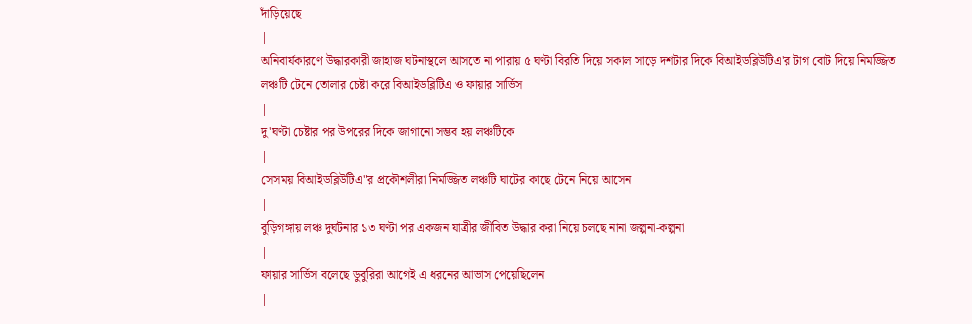দাঁড়িয়েছে
|
অনিবার্যকারণে উদ্ধারকারী জাহাজ ঘটনাস্থলে আসতে না পারায় ৫ ঘণ্টা বিরতি দিয়ে সকাল সাড়ে দশটার দিকে বিআইডব্লিউটিএ'র টাগ বোট দিয়ে নিমজ্জিত লঞ্চটি টেনে তোলার চেষ্টা করে বিআইডব্লিটিএ ও ফায়ার সার্ভিস
|
দু'ঘণ্টা চেষ্টার পর উপরের দিকে জাগানো সম্ভব হয় লঞ্চটিকে
|
সেসময় বিআইডব্লিউটিএ"র প্রকৌশলীরা নিমজ্জিত লঞ্চটি ঘাটের কাছে টেনে নিয়ে আসেন
|
বুড়িগঙ্গায় লঞ্চ দুর্ঘটনার ১৩ ঘণ্টা পর একজন যাত্রীর জীবিত উদ্ধার করা নিয়ে চলছে নানা জল্পনা-কল্পনা
|
ফায়ার সার্ভিস বলেছে ডুবুরিরা আগেই এ ধরনের আভাস পেয়েছিলেন
|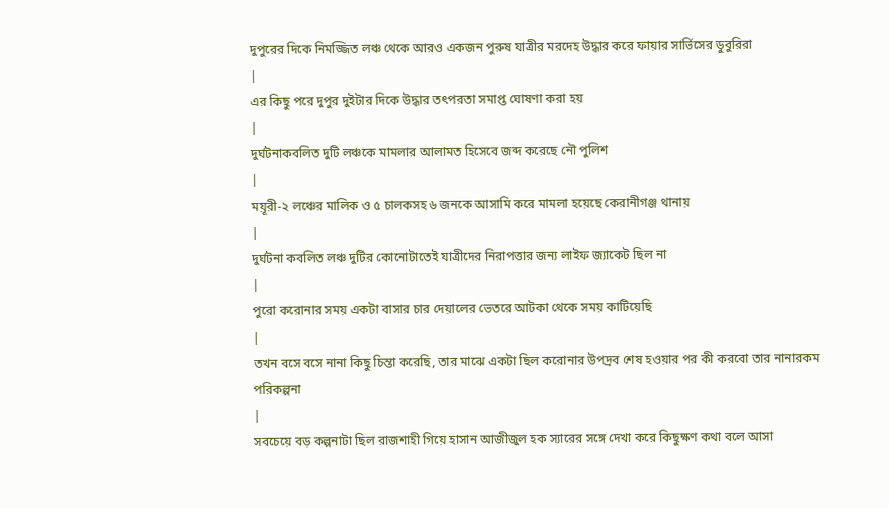দুপুরের দিকে নিমজ্জিত লঞ্চ থেকে আরও একজন পুরুষ যাত্রীর মরদেহ উদ্ধার করে ফায়ার সার্ভিসের ডুবুরিরা
|
এর কিছু পরে দুপুর দুইটার দিকে উদ্ধার তৎপরতা সমাপ্ত ঘোষণা করা হয়
|
দুর্ঘটনাকবলিত দুটি লঞ্চকে মামলার আলামত হিসেবে জব্দ করেছে নৌ পুলিশ
|
ময়ূরী-২ লঞ্চের মালিক ও ৫ চালকসহ ৬ জনকে আসামি করে মামলা হয়েছে কেরানীগঞ্জ থানায়
|
দুর্ঘটনা কবলিত লঞ্চ দুটির কোনোটাতেই যাত্রীদের নিরাপত্তার জন্য লাইফ জ্যাকেট ছিল না
|
পুরো করোনার সময় একটা বাসার চার দেয়ালের ভেতরে আটকা থেকে সময় কাটিয়েছি
|
তখন বসে বসে নানা কিছু চিন্তা করেছি, তার মাঝে একটা ছিল করোনার উপদ্রব শেষ হওয়ার পর কী করবো তার নানারকম পরিকল্পনা
|
সবচেয়ে বড় কল্পনাটা ছিল রাজশাহী গিয়ে হাসান আজীজুল হক স্যারের সঙ্গে দেখা করে কিছুক্ষণ কথা বলে আসা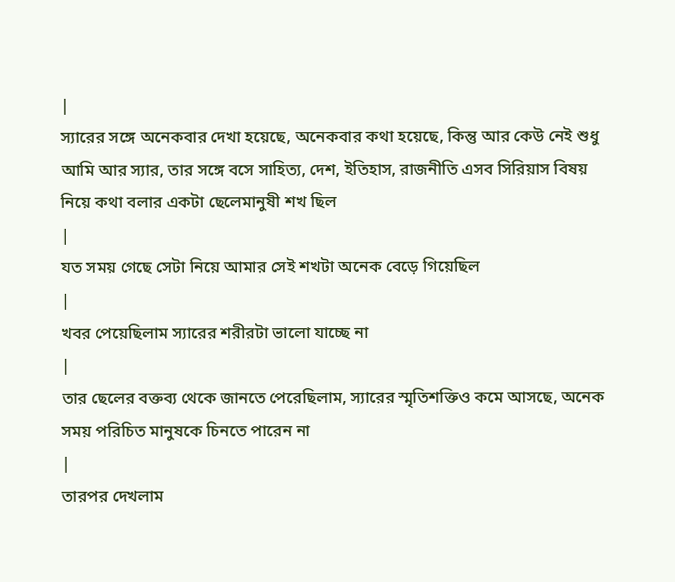|
স্যারের সঙ্গে অনেকবার দেখা হয়েছে, অনেকবার কথা হয়েছে, কিন্তু আর কেউ নেই শুধু আমি আর স্যার, তার সঙ্গে বসে সাহিত্য, দেশ, ইতিহাস, রাজনীতি এসব সিরিয়াস বিষয় নিয়ে কথা বলার একটা ছেলেমানুষী শখ ছিল
|
যত সময় গেছে সেটা নিয়ে আমার সেই শখটা অনেক বেড়ে গিয়েছিল
|
খবর পেয়েছিলাম স্যারের শরীরটা ভালো যাচ্ছে না
|
তার ছেলের বক্তব্য থেকে জানতে পেরেছিলাম, স্যারের স্মৃতিশক্তিও কমে আসছে, অনেক সময় পরিচিত মানুষকে চিনতে পারেন না
|
তারপর দেখলাম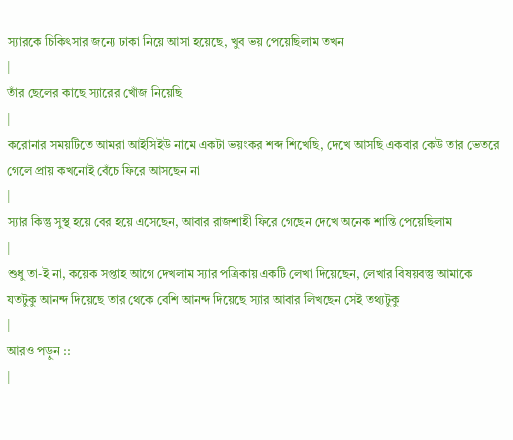স্যারকে চিকিৎসার জন্যে ঢাকা নিয়ে আসা হয়েছে, খুব ভয় পেয়েছিলাম তখন
|
তাঁর ছেলের কাছে স্যারের খোঁজ নিয়েছি
|
করোনার সময়টিতে আমরা আইসিইউ নামে একটা ভয়ংকর শব্দ শিখেছি, দেখে আসছি একবার কেউ তার ভেতরে গেলে প্রায় কখনোই বেঁচে ফিরে আসছেন না
|
স্যার কিন্তু সুস্থ হয়ে বের হয়ে এসেছেন, আবার রাজশাহী ফিরে গেছেন দেখে অনেক শান্তি পেয়েছিলাম
|
শুধু তা-ই না, কয়েক সপ্তাহ আগে দেখলাম স্যার পত্রিকায় একটি লেখা দিয়েছেন, লেখার বিষয়বস্তু আমাকে যতটুকু আনন্দ দিয়েছে তার থেকে বেশি আনন্দ দিয়েছে স্যার আবার লিখছেন সেই তথ্যটুকু
|
আরও পড়ুন ::
|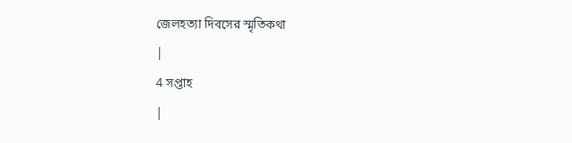জেলহত্যা দিবসের স্মৃতিকথা
|
4 সপ্তাহ
|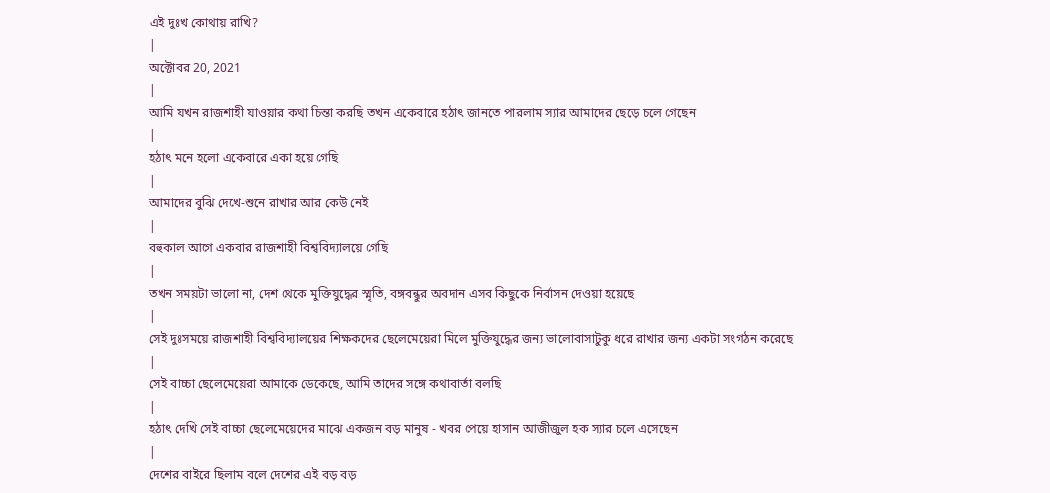এই দুঃখ কোথায় রাখি?
|
অক্টোবর 20, 2021
|
আমি যখন রাজশাহী যাওয়ার কথা চিন্তা করছি তখন একেবারে হঠাৎ জানতে পারলাম স্যার আমাদের ছেড়ে চলে গেছেন
|
হঠাৎ মনে হলো একেবারে একা হয়ে গেছি
|
আমাদের বুঝি দেখে-শুনে রাখার আর কেউ নেই
|
বহুকাল আগে একবার রাজশাহী বিশ্ববিদ্যালয়ে গেছি
|
তখন সময়টা ভালো না, দেশ থেকে মুক্তিযুদ্ধের স্মৃতি, বঙ্গবন্ধুর অবদান এসব কিছুকে নির্বাসন দেওয়া হয়েছে
|
সেই দুঃসময়ে রাজশাহী বিশ্ববিদ্যালয়ের শিক্ষকদের ছেলেমেয়েরা মিলে মুক্তিযুদ্ধের জন্য ভালোবাসাটুকু ধরে রাখার জন্য একটা সংগঠন করেছে
|
সেই বাচ্চা ছেলেমেয়েরা আমাকে ডেকেছে, আমি তাদের সঙ্গে কথাবার্তা বলছি
|
হঠাৎ দেখি সেই বাচ্চা ছেলেমেয়েদের মাঝে একজন বড় মানুষ - খবর পেয়ে হাসান আজীজুল হক স্যার চলে এসেছেন
|
দেশের বাইরে ছিলাম বলে দেশের এই বড় বড়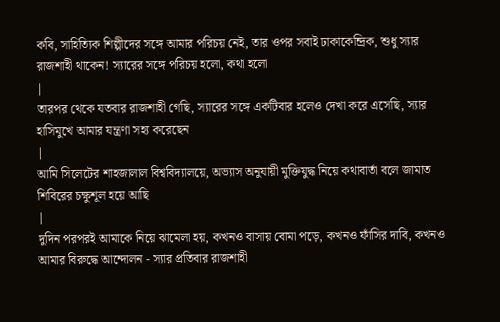কবি, সাহিত্যিক শিল্পীদের সঙ্গে আমার পরিচয় নেই, তার ওপর সবাই ঢাকাকেন্দ্রিক, শুধু স্যার রাজশাহী থাকেন! স্যারের সঙ্গে পরিচয় হলো, কথা হলো
|
তারপর থেকে যতবার রাজশাহী গেছি, স্যারের সঙ্গে একটিবার হলেও দেখা করে এসেছি, স্যার হাসিমুখে আমার যন্ত্রণা সহ্য করেছেন
|
আমি সিলেটের শাহজালাল বিশ্ববিদ্যালয়ে, অভ্যাস অনুযায়ী মুক্তিযুদ্ধ নিয়ে কথাবার্তা বলে জামাত শিবিরের চক্ষুশূল হয়ে আছি
|
দুদিন পরপরই আমাকে নিয়ে ঝামেলা হয়, কখনও বাসায় বোমা পড়ে, কখনও ফাঁসির দাবি, কখনও আমার বিরুদ্ধে আন্দোলন - স্যার প্রতিবার রাজশাহী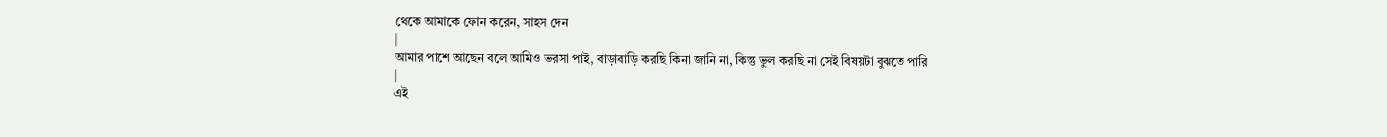থেকে আমাকে ফোন করেন, সাহস দেন
|
আমার পাশে আছেন বলে আমিও ভরসা পাই, বাড়াবাড়ি করছি কিনা জানি না, কিন্তু ভুল করছি না সেই বিষয়টা বুঝতে পারি
|
এই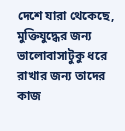দেশে যারা থেকেছে, মুক্তিযুদ্ধের জন্য ভালোবাসাটুকু ধরে রাখার জন্য তাদের কাজ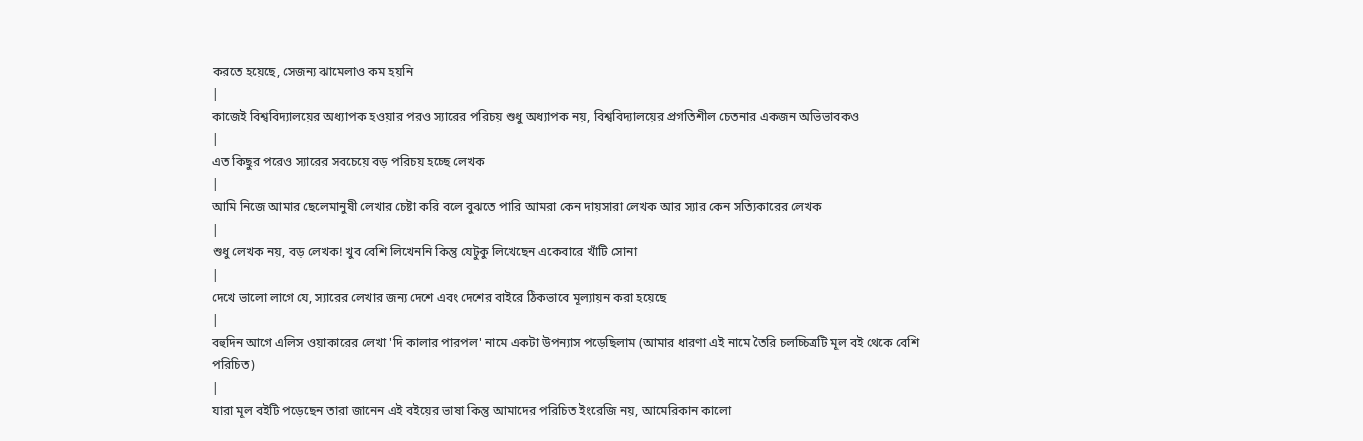করতে হয়েছে, সেজন্য ঝামেলাও কম হয়নি
|
কাজেই বিশ্ববিদ্যালয়ের অধ্যাপক হওয়ার পরও স্যারের পরিচয় শুধু অধ্যাপক নয়, বিশ্ববিদ্যালয়ের প্রগতিশীল চেতনার একজন অভিভাবকও
|
এত কিছুর পরেও স্যারের সবচেয়ে বড় পরিচয় হচ্ছে লেখক
|
আমি নিজে আমার ছেলেমানুষী লেখার চেষ্টা করি বলে বুঝতে পারি আমরা কেন দায়সারা লেখক আর স্যার কেন সত্যিকারের লেখক
|
শুধু লেখক নয়, বড় লেখক! খুব বেশি লিখেননি কিন্তু যেটুকু লিখেছেন একেবারে খাঁটি সোনা
|
দেখে ভালো লাগে যে, স্যারের লেখার জন্য দেশে এবং দেশের বাইরে ঠিকভাবে মূল্যায়ন করা হয়েছে
|
বহুদিন আগে এলিস ওয়াকারের লেখা 'দি কালার পারপল' নামে একটা উপন্যাস পড়েছিলাম (আমার ধারণা এই নামে তৈরি চলচ্চিত্রটি মূল বই থেকে বেশি পরিচিত)
|
যারা মূল বইটি পড়েছেন তারা জানেন এই বইয়ের ভাষা কিন্তু আমাদের পরিচিত ইংরেজি নয়, আমেরিকান কালো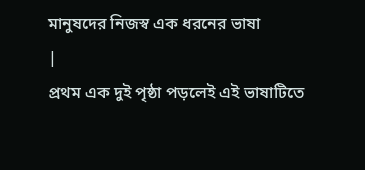মানুষদের নিজস্ব এক ধরনের ভাষা
|
প্রথম এক দুই পৃষ্ঠা পড়লেই এই ভাষাটিতে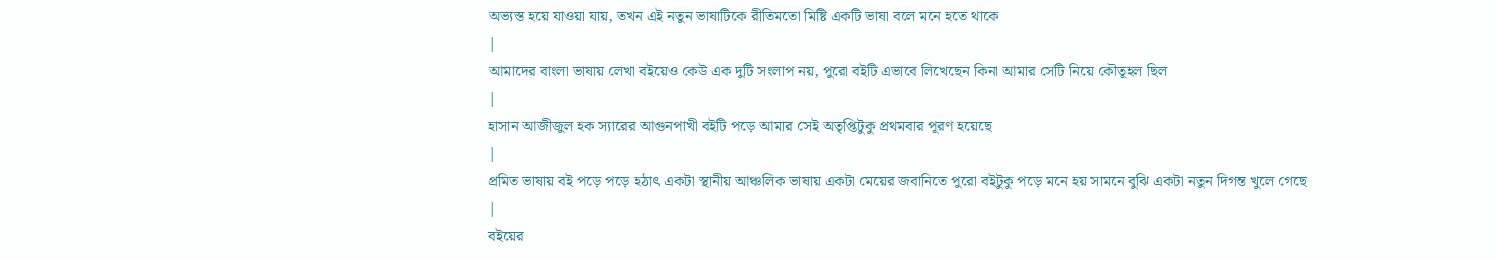অভ্যস্ত হয়ে যাওয়া যায়, তখন এই নতুন ভাষাটিকে রীতিমতো মিষ্টি একটি ভাষা বলে মনে হতে থাকে
|
আমাদের বাংলা ভাষায় লেখা বইয়েও কেউ এক দুটি সংলাপ নয়, পুরো বইটি এভাবে লিখেছেন কিনা আমার সেটি নিয়ে কৌতূহল ছিল
|
হাসান আজীজুল হক স্যারের আগুনপাখী বইটি পড়ে আমার সেই অতৃপ্তিটুকু প্রথমবার পূরণ হয়েছে
|
প্রমিত ভাষায় বই পড়ে পড়ে হঠাৎ একটা স্থানীয় আঞ্চলিক ভাষায় একটা মেয়ের জবানিতে পুরো বইটুকু পড়ে মনে হয় সামনে বুঝি একটা নতুন দিগন্ত খুলে গেছে
|
বইয়ের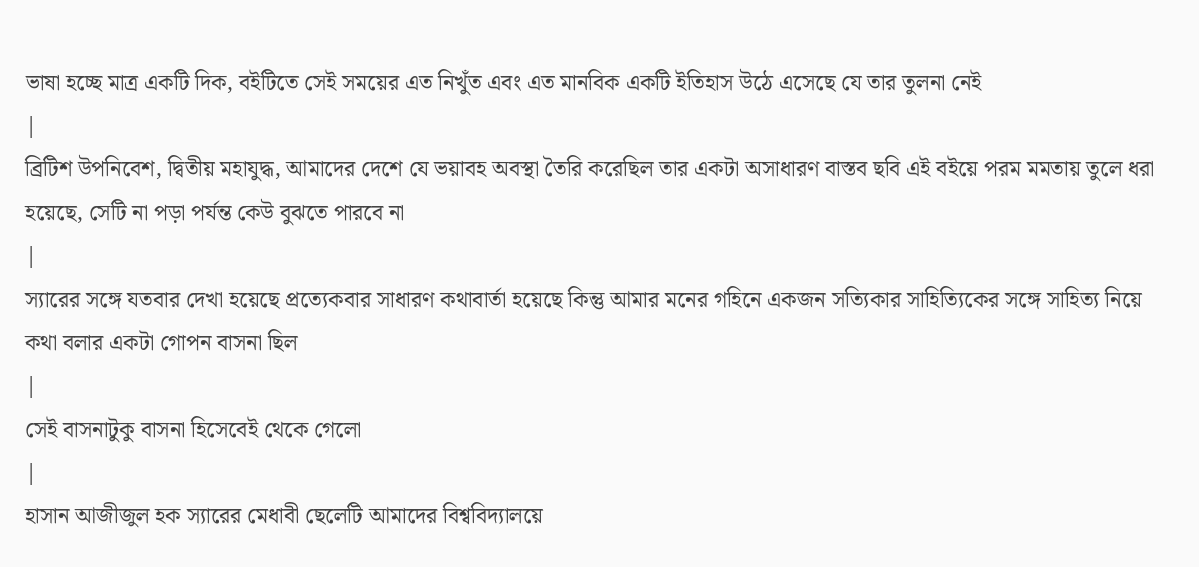ভাষা হচ্ছে মাত্র একটি দিক, বইটিতে সেই সময়ের এত নিখুঁত এবং এত মানবিক একটি ইতিহাস উঠে এসেছে যে তার তুলনা নেই
|
ব্রিটিশ উপনিবেশ, দ্বিতীয় মহাযুদ্ধ, আমাদের দেশে যে ভয়াবহ অবস্থা তৈরি করেছিল তার একটা অসাধারণ বাস্তব ছবি এই বইয়ে পরম মমতায় তুলে ধরা হয়েছে, সেটি না পড়া পর্যন্ত কেউ বুঝতে পারবে না
|
স্যারের সঙ্গে যতবার দেখা হয়েছে প্রত্যেকবার সাধারণ কথাবার্তা হয়েছে কিন্তু আমার মনের গহিনে একজন সত্যিকার সাহিত্যিকের সঙ্গে সাহিত্য নিয়ে কথা বলার একটা গোপন বাসনা ছিল
|
সেই বাসনাটুকু বাসনা হিসেবেই থেকে গেলো
|
হাসান আজীজুল হক স্যারের মেধাবী ছেলেটি আমাদের বিশ্ববিদ্যালয়ে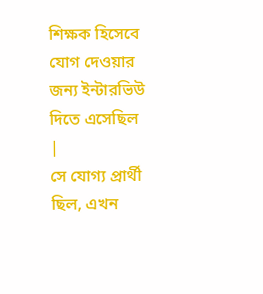শিক্ষক হিসেবে যোগ দেওয়ার জন্য ইন্টারভিউ দিতে এসেছিল
|
সে যোগ্য প্রার্থী ছিল, এখন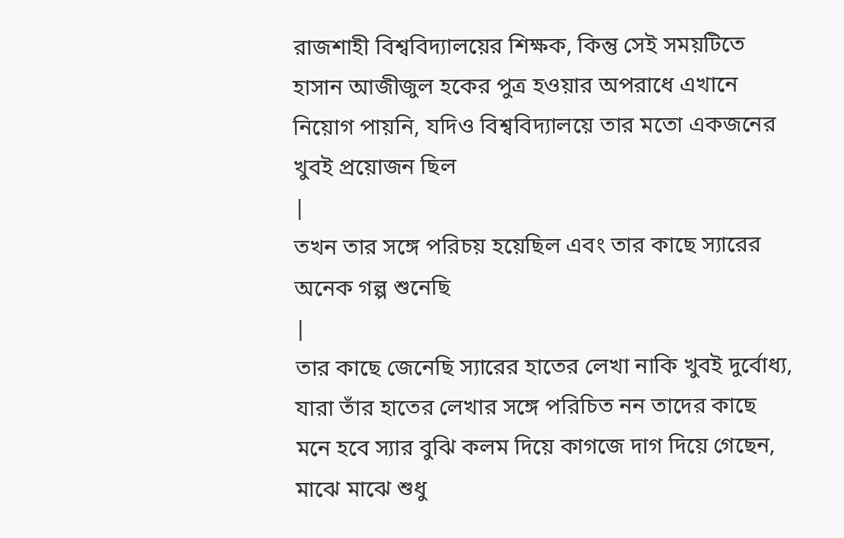রাজশাহী বিশ্ববিদ্যালয়ের শিক্ষক, কিন্তু সেই সময়টিতে হাসান আজীজুল হকের পুত্র হওয়ার অপরাধে এখানে নিয়োগ পায়নি, যদিও বিশ্ববিদ্যালয়ে তার মতো একজনের খুবই প্রয়োজন ছিল
|
তখন তার সঙ্গে পরিচয় হয়েছিল এবং তার কাছে স্যারের অনেক গল্প শুনেছি
|
তার কাছে জেনেছি স্যারের হাতের লেখা নাকি খুবই দুর্বোধ্য, যারা তাঁর হাতের লেখার সঙ্গে পরিচিত নন তাদের কাছে মনে হবে স্যার বুঝি কলম দিয়ে কাগজে দাগ দিয়ে গেছেন, মাঝে মাঝে শুধু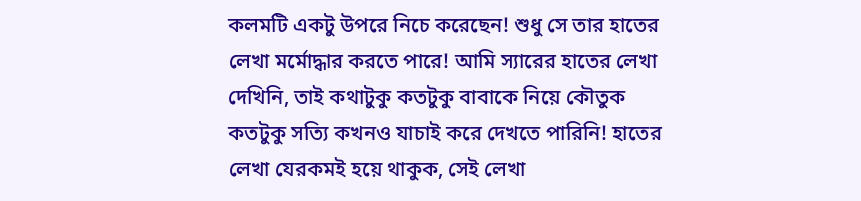কলমটি একটু উপরে নিচে করেছেন! শুধু সে তার হাতের লেখা মর্মোদ্ধার করতে পারে! আমি স্যারের হাতের লেখা দেখিনি, তাই কথাটুকু কতটুকু বাবাকে নিয়ে কৌতুক কতটুকু সত্যি কখনও যাচাই করে দেখতে পারিনি! হাতের লেখা যেরকমই হয়ে থাকুক, সেই লেখা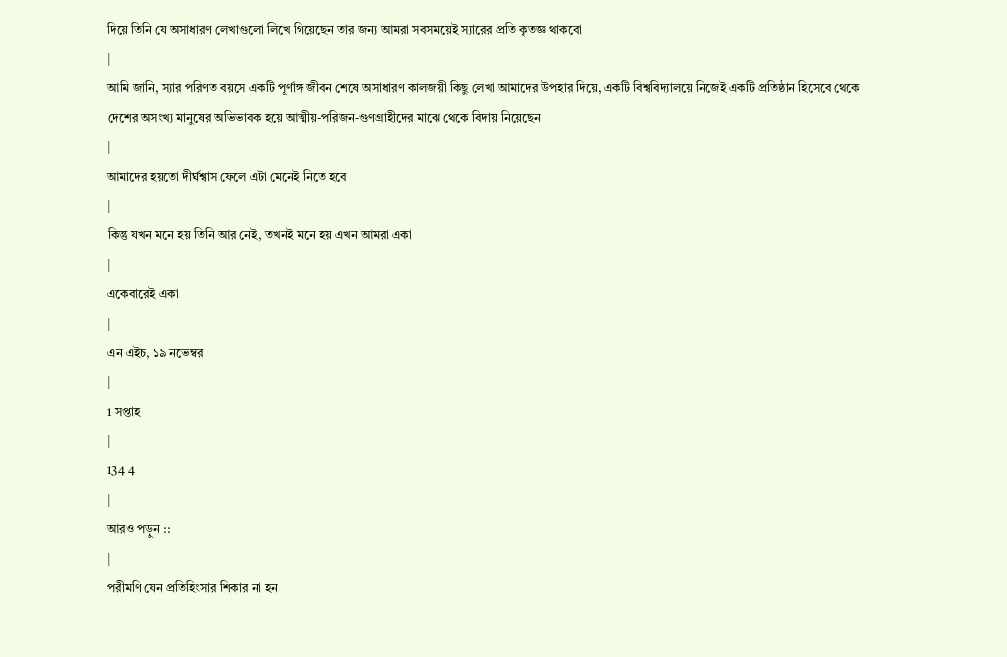দিয়ে তিনি যে অসাধারণ লেখাগুলো লিখে গিয়েছেন তার জন্য আমরা সবসময়েই স্যারের প্রতি কৃতজ্ঞ থাকবো
|
আমি জানি, স্যার পরিণত বয়সে একটি পূর্ণাঙ্গ জীবন শেষে অসাধারণ কালজয়ী কিছু লেখা আমাদের উপহার দিয়ে, একটি বিশ্ববিদ্যালয়ে নিজেই একটি প্রতিষ্ঠান হিসেবে থেকে দেশের অসংখ্য মানুষের অভিভাবক হয়ে আত্মীয়-পরিজন-গুণগ্রাহীদের মাঝে থেকে বিদায় নিয়েছেন
|
আমাদের হয়তো দীর্ঘশ্বাস ফেলে এটা মেনেই নিতে হবে
|
কিন্তু যখন মনে হয় তিনি আর নেই, তখনই মনে হয় এখন আমরা একা
|
একেবারেই একা
|
এন এইচ, ১৯ নভেম্বর
|
1 সপ্তাহ
|
134 4
|
আরও পড়ুন ::
|
পরীমণি যেন প্রতিহিংসার শিকার না হন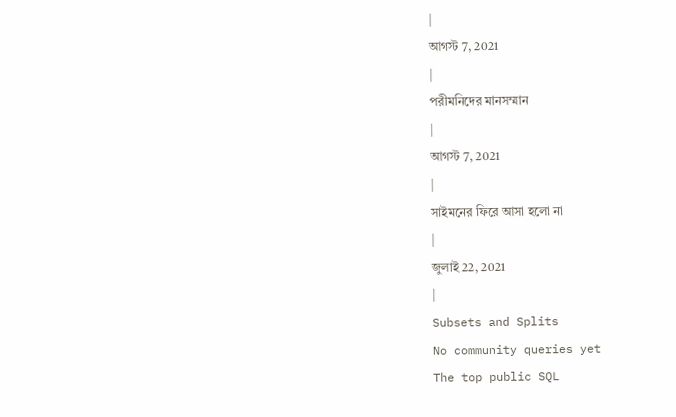|
আগস্ট 7, 2021
|
পরীমনিদের মানসম্মান
|
আগস্ট 7, 2021
|
সাইমনের ফিরে আসা হলো না
|
জুলাই 22, 2021
|
Subsets and Splits
No community queries yet
The top public SQL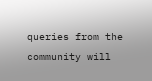queries from the community will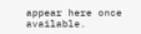appear here once available.